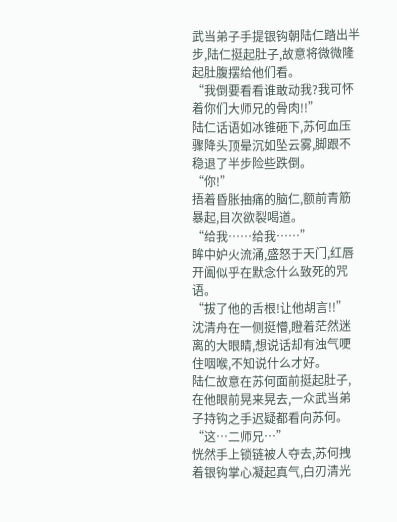武当弟子手提银钩朝陆仁踏出半步,陆仁挺起肚子,故意将微微隆起肚腹摆给他们看。
“我倒要看看谁敢动我?我可怀着你们大师兄的骨肉!!”
陆仁话语如冰锥砸下,苏何血压骤降头顶晕沉如坠云雾,脚跟不稳退了半步险些跌倒。
“你!”
捂着昏胀抽痛的脑仁,额前青筋暴起,目次欲裂喝道。
“给我……给我……”
眸中妒火流涌,盛怒于天门,红唇开阖似乎在默念什么致死的咒语。
“拔了他的舌根!让他胡言!!”
沈清舟在一侧挺懵,瞪着茫然迷离的大眼睛,想说话却有浊气哽住咽喉,不知说什么才好。
陆仁故意在苏何面前挺起肚子,在他眼前晃来晃去,一众武当弟子持钩之手迟疑都看向苏何。
“这…二师兄…”
恍然手上锁链被人夺去,苏何拽着银钩掌心凝起真气,白刃清光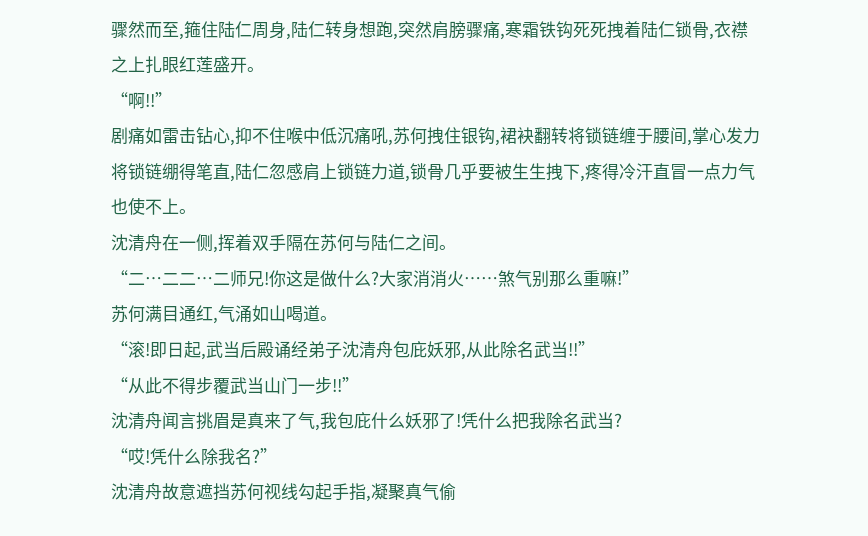骤然而至,箍住陆仁周身,陆仁转身想跑,突然肩膀骤痛,寒霜铁钩死死拽着陆仁锁骨,衣襟之上扎眼红莲盛开。
“啊!!”
剧痛如雷击钻心,抑不住喉中低沉痛吼,苏何拽住银钩,裙袂翻转将锁链缠于腰间,掌心发力将锁链绷得笔直,陆仁忽感肩上锁链力道,锁骨几乎要被生生拽下,疼得冷汗直冒一点力气也使不上。
沈清舟在一侧,挥着双手隔在苏何与陆仁之间。
“二…二二…二师兄!你这是做什么?大家消消火……煞气别那么重嘛!”
苏何满目通红,气涌如山喝道。
“滚!即日起,武当后殿诵经弟子沈清舟包庇妖邪,从此除名武当!!”
“从此不得步覆武当山门一步!!”
沈清舟闻言挑眉是真来了气,我包庇什么妖邪了!凭什么把我除名武当?
“哎!凭什么除我名?”
沈清舟故意遮挡苏何视线勾起手指,凝聚真气偷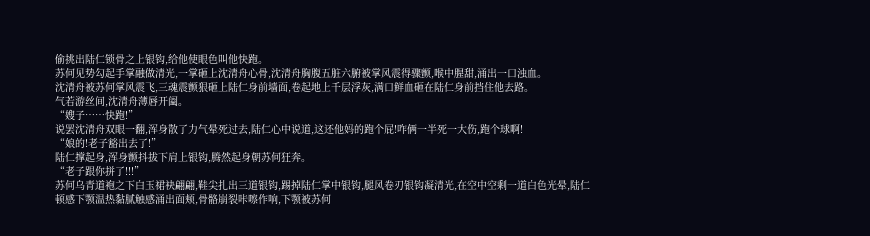偷挑出陆仁锁骨之上银钩,给他使眼色叫他快跑。
苏何见势勾起手掌融做清光,一掌砸上沈清舟心骨,沈清舟胸腹五脏六腑被掌风震得骤颤,喉中腥甜,涌出一口浊血。
沈清舟被苏何掌风震飞,三魂震颤狠砸上陆仁身前墙面,卷起地上千层浮灰,满口鲜血砸在陆仁身前挡住他去路。
气若游丝间,沈清舟薄唇开阖。
“嫂子……快跑!”
说罢沈清舟双眼一翻,浑身散了力气晕死过去,陆仁心中说道,这还他妈的跑个屁!咋俩一半死一大伤,跑个球啊!
“娘的!老子豁出去了!”
陆仁撑起身,浑身颤抖拔下肩上银钩,腾然起身朝苏何狂奔。
“老子跟你拼了!!!”
苏何乌青道袍之下白玉裙袂翩翩,鞋尖扎出三道银钩,踢掉陆仁掌中银钩,腿风卷刃银钩凝清光,在空中空剩一道白色光晕,陆仁顿感下颚温热黏腻触感涌出面颊,骨骼崩裂咔嚓作响,下颚被苏何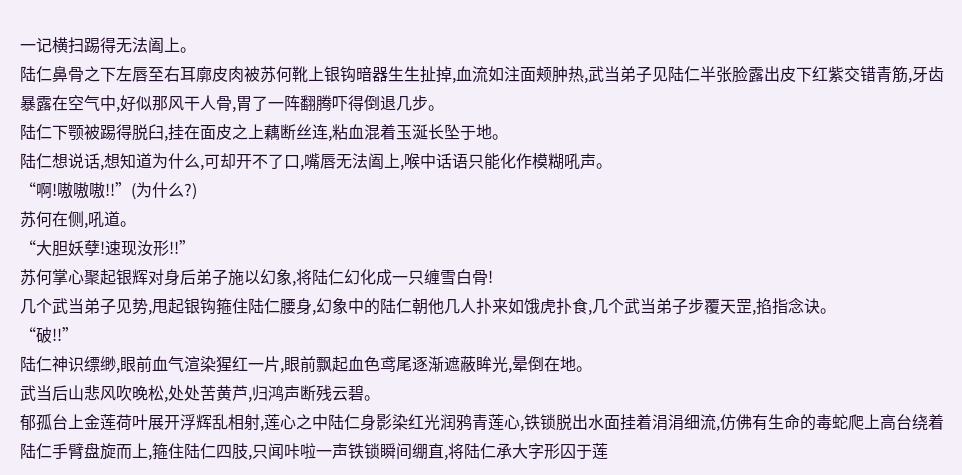一记横扫踢得无法阖上。
陆仁鼻骨之下左唇至右耳廓皮肉被苏何靴上银钩暗器生生扯掉,血流如注面颊肿热,武当弟子见陆仁半张脸露出皮下红紫交错青筋,牙齿暴露在空气中,好似那风干人骨,胃了一阵翻腾吓得倒退几步。
陆仁下颚被踢得脱臼,挂在面皮之上藕断丝连,粘血混着玉涎长坠于地。
陆仁想说话,想知道为什么,可却开不了口,嘴唇无法阖上,喉中话语只能化作模糊吼声。
“啊!嗷嗷嗷!!”(为什么?)
苏何在侧,吼道。
“大胆妖孽!速现汝形!!”
苏何掌心聚起银辉对身后弟子施以幻象,将陆仁幻化成一只缠雪白骨!
几个武当弟子见势,甩起银钩箍住陆仁腰身,幻象中的陆仁朝他几人扑来如饿虎扑食,几个武当弟子步覆天罡,掐指念诀。
“破!!”
陆仁神识缥缈,眼前血气渲染猩红一片,眼前飘起血色鸢尾逐渐遮蔽眸光,晕倒在地。
武当后山悲风吹晚松,处处苦黄芦,归鸿声断残云碧。
郁孤台上金莲荷叶展开浮辉乱相射,莲心之中陆仁身影染红光润鸦青莲心,铁锁脱出水面挂着涓涓细流,仿佛有生命的毒蛇爬上高台绕着陆仁手臂盘旋而上,箍住陆仁四肢,只闻咔啦一声铁锁瞬间绷直,将陆仁承大字形囚于莲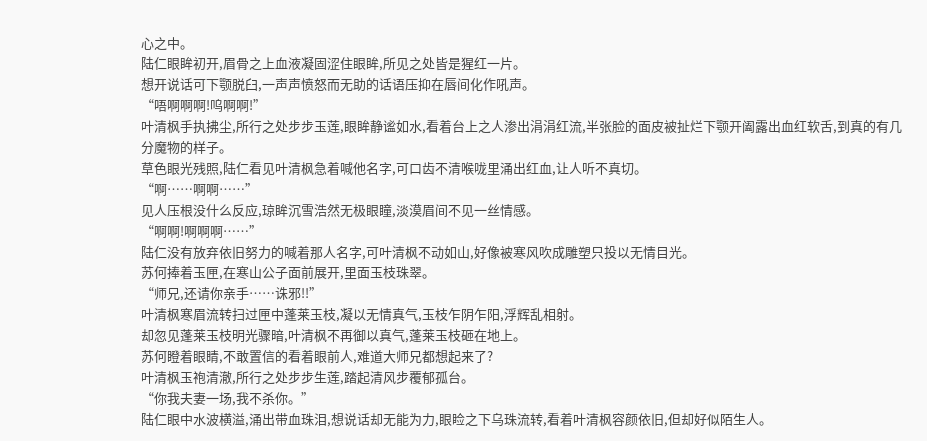心之中。
陆仁眼眸初开,眉骨之上血液凝固涩住眼眸,所见之处皆是猩红一片。
想开说话可下颚脱臼,一声声愤怒而无助的话语压抑在唇间化作吼声。
“唔啊啊啊!呜啊啊!”
叶清枫手执拂尘,所行之处步步玉莲,眼眸静谧如水,看着台上之人渗出涓涓红流,半张脸的面皮被扯烂下颚开阖露出血红软舌,到真的有几分魔物的样子。
草色眼光残照,陆仁看见叶清枫急着喊他名字,可口齿不清喉咙里涌出红血,让人听不真切。
“啊……啊啊……”
见人压根没什么反应,琼眸沉雪浩然无极眼瞳,淡漠眉间不见一丝情感。
“啊啊!啊啊啊……”
陆仁没有放弃依旧努力的喊着那人名字,可叶清枫不动如山,好像被寒风吹成雕塑只投以无情目光。
苏何捧着玉匣,在寒山公子面前展开,里面玉枝珠翠。
“师兄,还请你亲手……诛邪!!”
叶清枫寒眉流转扫过匣中蓬莱玉枝,凝以无情真气,玉枝乍阴乍阳,浮辉乱相射。
却忽见蓬莱玉枝明光骤暗,叶清枫不再御以真气,蓬莱玉枝砸在地上。
苏何瞪着眼睛,不敢置信的看着眼前人,难道大师兄都想起来了?
叶清枫玉袍清澈,所行之处步步生莲,踏起清风步覆郁孤台。
“你我夫妻一场,我不杀你。”
陆仁眼中水波横溢,涌出带血珠泪,想说话却无能为力,眼睑之下乌珠流转,看着叶清枫容颜依旧,但却好似陌生人。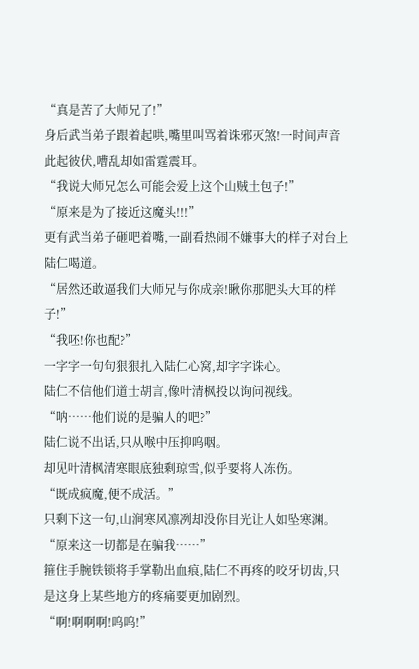“真是苦了大师兄了!”
身后武当弟子跟着起哄,嘴里叫骂着诛邪灭煞!一时间声音此起彼伏,嘈乱却如雷霆震耳。
“我说大师兄怎么可能会爱上这个山贼土包子!”
“原来是为了接近这魔头!!!”
更有武当弟子砸吧着嘴,一副看热闹不嫌事大的样子对台上陆仁喝道。
“居然还敢逼我们大师兄与你成亲!瞅你那肥头大耳的样子!”
“我呸!你也配?”
一字字一句句狠狠扎入陆仁心窝,却字字诛心。
陆仁不信他们道士胡言,像叶清枫投以询问视线。
“呐……他们说的是骗人的吧?”
陆仁说不出话,只从喉中压抑呜咽。
却见叶清枫清寒眼底独剩琼雪,似乎要将人冻伤。
“既成疯魔,便不成活。”
只剩下这一句,山涧寒风凛冽却没你目光让人如坠寒渊。
“原来这一切都是在骗我……”
箍住手腕铁锁将手掌勒出血痕,陆仁不再疼的咬牙切齿,只是这身上某些地方的疼痛要更加剧烈。
“啊!啊啊啊!呜呜!”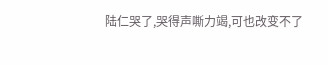陆仁哭了,哭得声嘶力竭,可也改变不了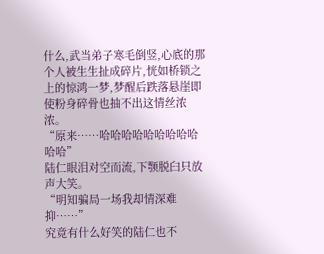什么,武当弟子寒毛倒竖,心底的那个人被生生扯成碎片,恍如桥锁之上的惊鸿一梦,梦醒后跌落悬崖即使粉身碎骨也抽不出这情丝浓浓。
“原来……哈哈哈哈哈哈哈哈哈哈哈”
陆仁眼泪对空而流,下颚脱臼只放声大笑。
“明知骗局一场我却情深难抑……”
究竟有什么好笑的陆仁也不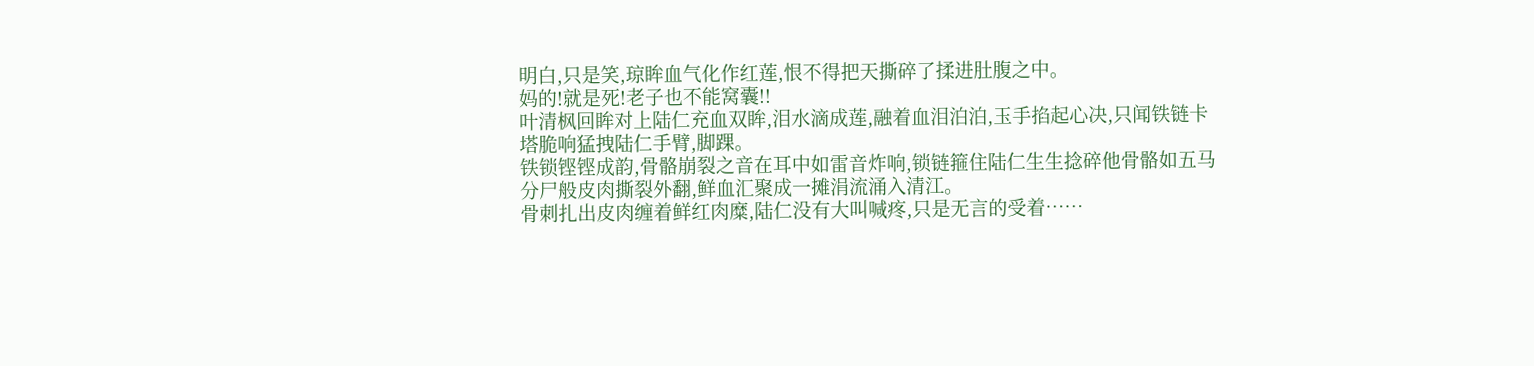明白,只是笑,琼眸血气化作红莲,恨不得把天撕碎了揉进肚腹之中。
妈的!就是死!老子也不能窝囊!!
叶清枫回眸对上陆仁充血双眸,泪水滴成莲,融着血泪泊泊,玉手掐起心决,只闻铁链卡塔脆响猛拽陆仁手臂,脚踝。
铁锁铿铿成韵,骨骼崩裂之音在耳中如雷音炸响,锁链箍住陆仁生生捻碎他骨骼如五马分尸般皮肉撕裂外翻,鲜血汇聚成一摊涓流涌入清江。
骨刺扎出皮肉缠着鲜红肉糜,陆仁没有大叫喊疼,只是无言的受着……